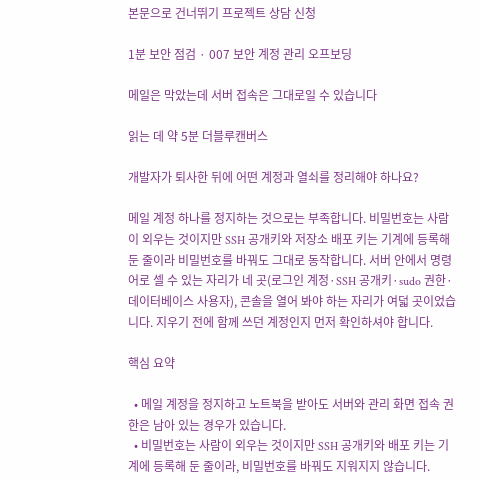본문으로 건너뛰기 프로젝트 상담 신청

1분 보안 점검 · 007 보안 계정 관리 오프보딩

메일은 막았는데 서버 접속은 그대로일 수 있습니다

읽는 데 약 5분 더블루캔버스

개발자가 퇴사한 뒤에 어떤 계정과 열쇠를 정리해야 하나요?

메일 계정 하나를 정지하는 것으로는 부족합니다. 비밀번호는 사람이 외우는 것이지만 SSH 공개키와 저장소 배포 키는 기계에 등록해 둔 줄이라 비밀번호를 바꿔도 그대로 동작합니다. 서버 안에서 명령어로 셀 수 있는 자리가 네 곳(로그인 계정·SSH 공개키·sudo 권한·데이터베이스 사용자), 콘솔을 열어 봐야 하는 자리가 여덟 곳이었습니다. 지우기 전에 함께 쓰던 계정인지 먼저 확인하셔야 합니다.

핵심 요약

  • 메일 계정을 정지하고 노트북을 받아도 서버와 관리 화면 접속 권한은 남아 있는 경우가 있습니다.
  • 비밀번호는 사람이 외우는 것이지만 SSH 공개키와 배포 키는 기계에 등록해 둔 줄이라, 비밀번호를 바꿔도 지워지지 않습니다.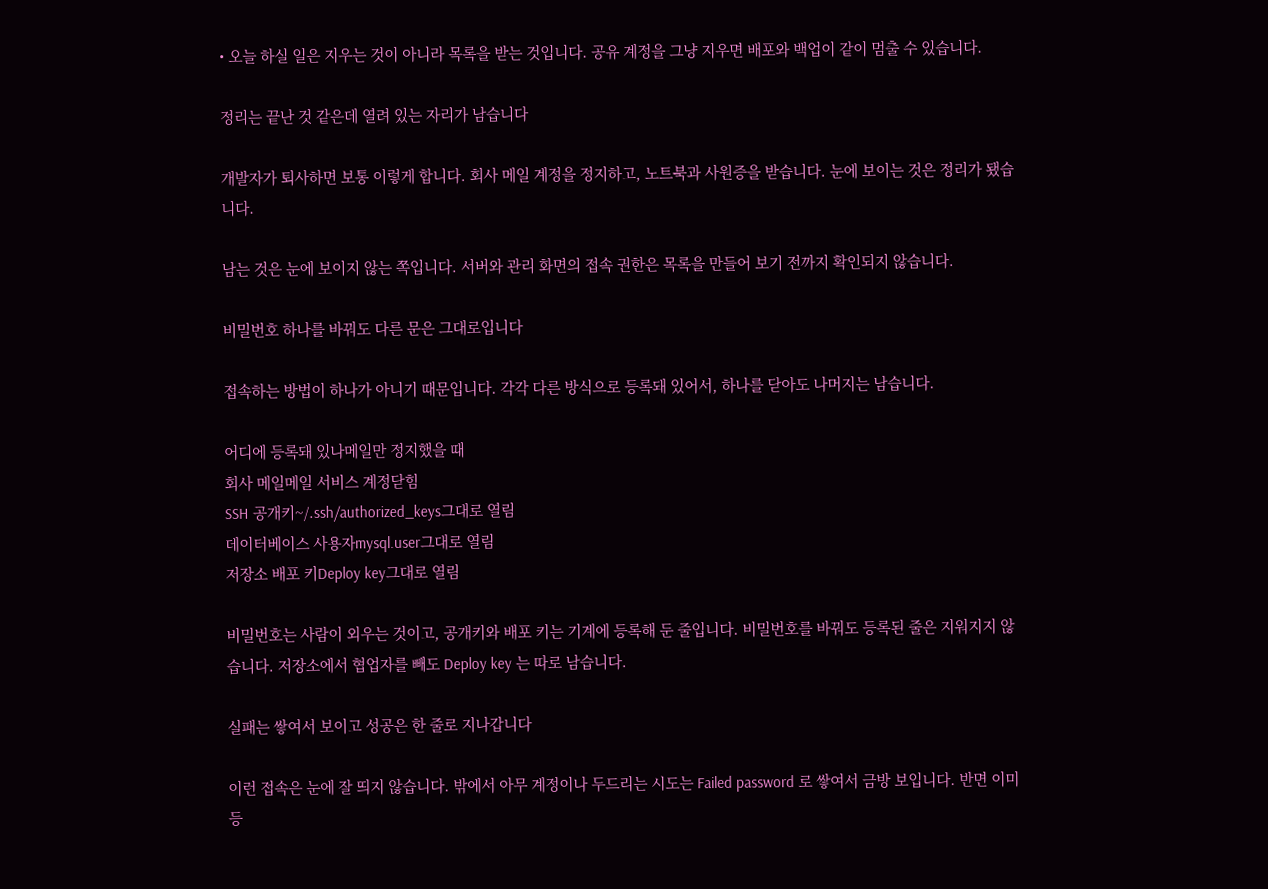• 오늘 하실 일은 지우는 것이 아니라 목록을 받는 것입니다. 공유 계정을 그냥 지우면 배포와 백업이 같이 멈출 수 있습니다.

정리는 끝난 것 같은데 열려 있는 자리가 남습니다

개발자가 퇴사하면 보통 이렇게 합니다. 회사 메일 계정을 정지하고, 노트북과 사원증을 받습니다. 눈에 보이는 것은 정리가 됐습니다.

남는 것은 눈에 보이지 않는 쪽입니다. 서버와 관리 화면의 접속 권한은 목록을 만들어 보기 전까지 확인되지 않습니다.

비밀번호 하나를 바꿔도 다른 문은 그대로입니다

접속하는 방법이 하나가 아니기 때문입니다. 각각 다른 방식으로 등록돼 있어서, 하나를 닫아도 나머지는 남습니다.

어디에 등록돼 있나메일만 정지했을 때
회사 메일메일 서비스 계정닫힘
SSH 공개키~/.ssh/authorized_keys그대로 열림
데이터베이스 사용자mysql.user그대로 열림
저장소 배포 키Deploy key그대로 열림

비밀번호는 사람이 외우는 것이고, 공개키와 배포 키는 기계에 등록해 둔 줄입니다. 비밀번호를 바꿔도 등록된 줄은 지워지지 않습니다. 저장소에서 협업자를 빼도 Deploy key 는 따로 남습니다.

실패는 쌓여서 보이고 성공은 한 줄로 지나갑니다

이런 접속은 눈에 잘 띄지 않습니다. 밖에서 아무 계정이나 두드리는 시도는 Failed password 로 쌓여서 금방 보입니다. 반면 이미 등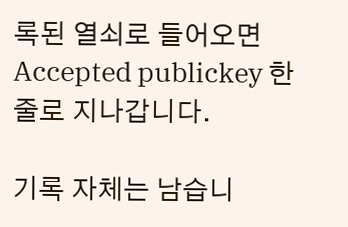록된 열쇠로 들어오면 Accepted publickey 한 줄로 지나갑니다.

기록 자체는 남습니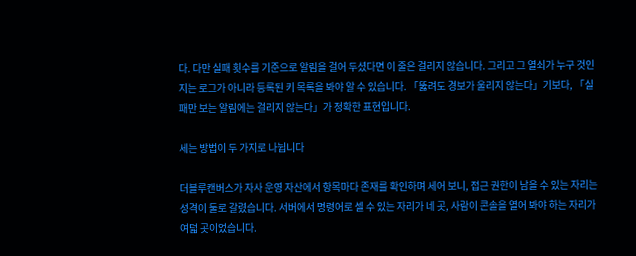다. 다만 실패 횟수를 기준으로 알림을 걸어 두셨다면 이 줄은 걸리지 않습니다. 그리고 그 열쇠가 누구 것인지는 로그가 아니라 등록된 키 목록을 봐야 알 수 있습니다. 「뚫려도 경보가 울리지 않는다」기보다, 「실패만 보는 알림에는 걸리지 않는다」가 정확한 표현입니다.

세는 방법이 두 가지로 나뉩니다

더블루캔버스가 자사 운영 자산에서 항목마다 존재를 확인하며 세어 보니, 접근 권한이 남을 수 있는 자리는 성격이 둘로 갈렸습니다. 서버에서 명령어로 셀 수 있는 자리가 네 곳, 사람이 콘솔을 열어 봐야 하는 자리가 여덟 곳이었습니다.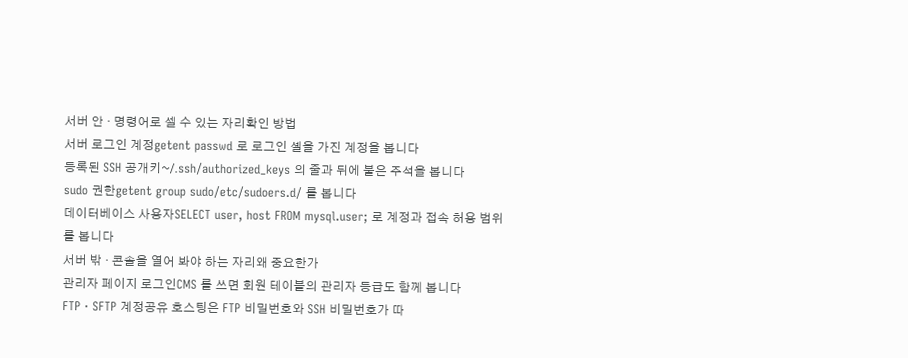서버 안 · 명령어로 셀 수 있는 자리확인 방법
서버 로그인 계정getent passwd 로 로그인 셸을 가진 계정을 봅니다
등록된 SSH 공개키~/.ssh/authorized_keys 의 줄과 뒤에 붙은 주석을 봅니다
sudo 권한getent group sudo/etc/sudoers.d/ 를 봅니다
데이터베이스 사용자SELECT user, host FROM mysql.user; 로 계정과 접속 허용 범위를 봅니다
서버 밖 · 콘솔을 열어 봐야 하는 자리왜 중요한가
관리자 페이지 로그인CMS 를 쓰면 회원 테이블의 관리자 등급도 함께 봅니다
FTP · SFTP 계정공유 호스팅은 FTP 비밀번호와 SSH 비밀번호가 따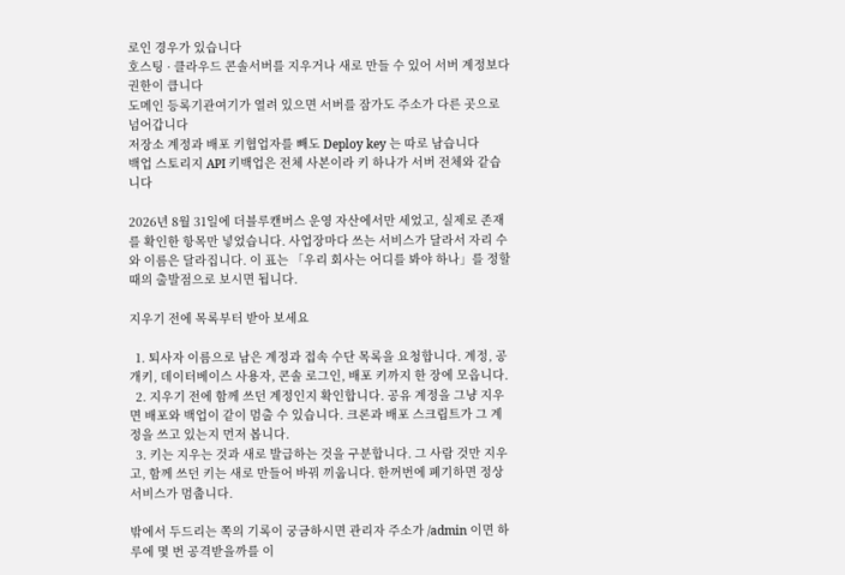로인 경우가 있습니다
호스팅 · 클라우드 콘솔서버를 지우거나 새로 만들 수 있어 서버 계정보다 권한이 큽니다
도메인 등록기관여기가 열려 있으면 서버를 잠가도 주소가 다른 곳으로 넘어갑니다
저장소 계정과 배포 키협업자를 빼도 Deploy key 는 따로 남습니다
백업 스토리지 API 키백업은 전체 사본이라 키 하나가 서버 전체와 같습니다

2026년 8월 31일에 더블루캔버스 운영 자산에서만 세었고, 실제로 존재를 확인한 항목만 넣었습니다. 사업장마다 쓰는 서비스가 달라서 자리 수와 이름은 달라집니다. 이 표는 「우리 회사는 어디를 봐야 하나」를 정할 때의 출발점으로 보시면 됩니다.

지우기 전에 목록부터 받아 보세요

  1. 퇴사자 이름으로 남은 계정과 접속 수단 목록을 요청합니다. 계정, 공개키, 데이터베이스 사용자, 콘솔 로그인, 배포 키까지 한 장에 모읍니다.
  2. 지우기 전에 함께 쓰던 계정인지 확인합니다. 공유 계정을 그냥 지우면 배포와 백업이 같이 멈출 수 있습니다. 크론과 배포 스크립트가 그 계정을 쓰고 있는지 먼저 봅니다.
  3. 키는 지우는 것과 새로 발급하는 것을 구분합니다. 그 사람 것만 지우고, 함께 쓰던 키는 새로 만들어 바꿔 끼웁니다. 한꺼번에 폐기하면 정상 서비스가 멈춥니다.

밖에서 두드리는 쪽의 기록이 궁금하시면 관리자 주소가 /admin 이면 하루에 몇 번 공격받을까를 이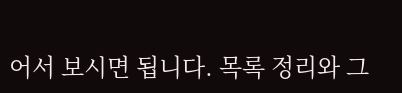어서 보시면 됩니다. 목록 정리와 그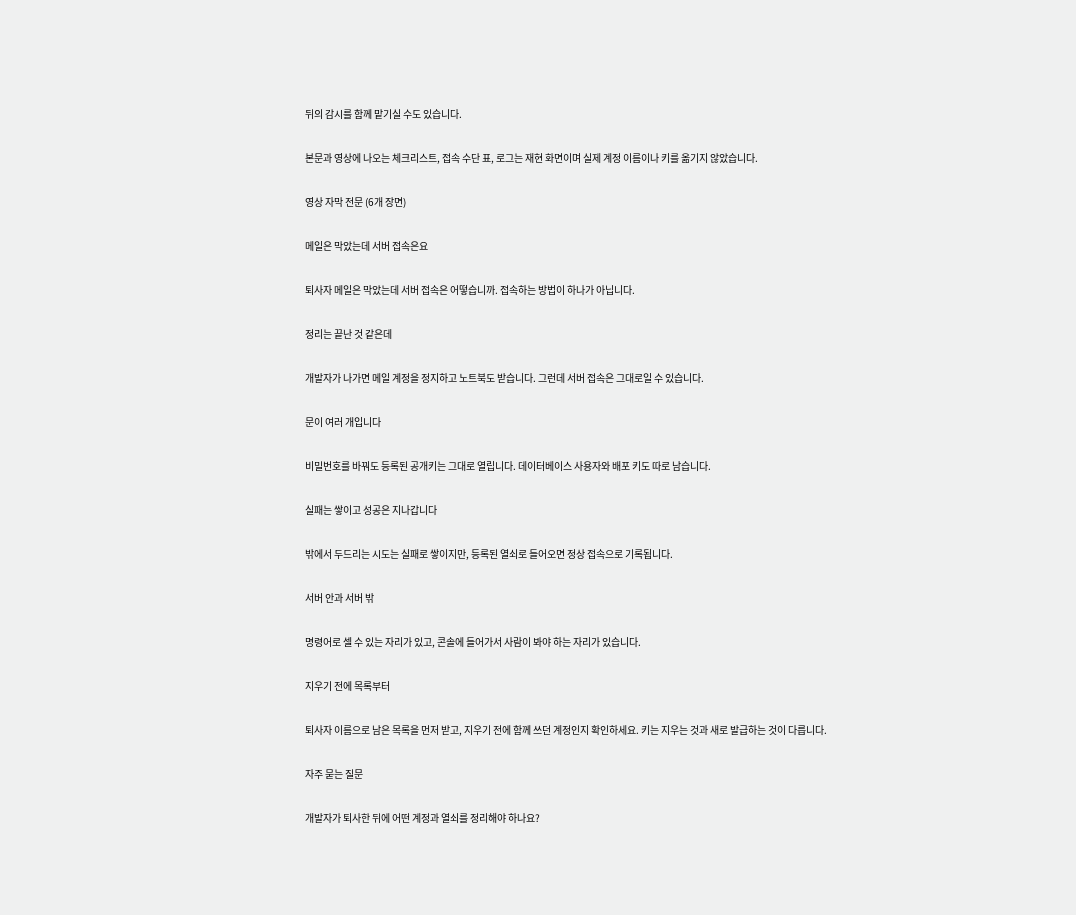뒤의 감시를 함께 맡기실 수도 있습니다.

본문과 영상에 나오는 체크리스트, 접속 수단 표, 로그는 재현 화면이며 실제 계정 이름이나 키를 옮기지 않았습니다.

영상 자막 전문 (6개 장면)

메일은 막았는데 서버 접속은요

퇴사자 메일은 막았는데 서버 접속은 어떻습니까. 접속하는 방법이 하나가 아닙니다.

정리는 끝난 것 같은데

개발자가 나가면 메일 계정을 정지하고 노트북도 받습니다. 그런데 서버 접속은 그대로일 수 있습니다.

문이 여러 개입니다

비밀번호를 바꿔도 등록된 공개키는 그대로 열립니다. 데이터베이스 사용자와 배포 키도 따로 남습니다.

실패는 쌓이고 성공은 지나갑니다

밖에서 두드리는 시도는 실패로 쌓이지만, 등록된 열쇠로 들어오면 정상 접속으로 기록됩니다.

서버 안과 서버 밖

명령어로 셀 수 있는 자리가 있고, 콘솔에 들어가서 사람이 봐야 하는 자리가 있습니다.

지우기 전에 목록부터

퇴사자 이름으로 남은 목록을 먼저 받고, 지우기 전에 함께 쓰던 계정인지 확인하세요. 키는 지우는 것과 새로 발급하는 것이 다릅니다.

자주 묻는 질문

개발자가 퇴사한 뒤에 어떤 계정과 열쇠를 정리해야 하나요?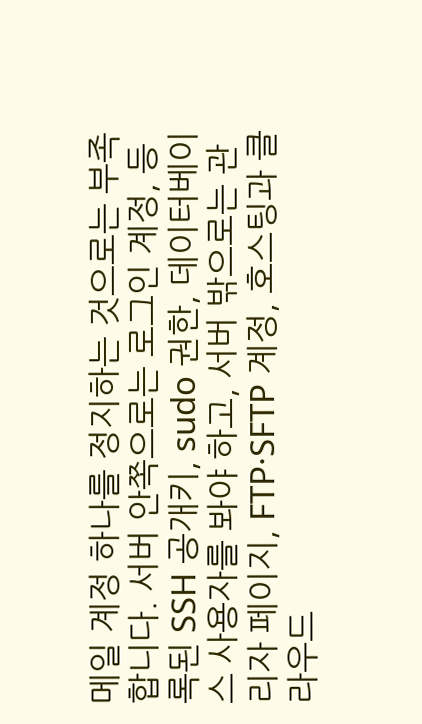메일 계정 하나를 정지하는 것으로는 부족합니다. 서버 안쪽으로는 로그인 계정, 등록된 SSH 공개키, sudo 권한, 데이터베이스 사용자를 봐야 하고, 서버 밖으로는 관리자 페이지, FTP·SFTP 계정, 호스팅과 클라우드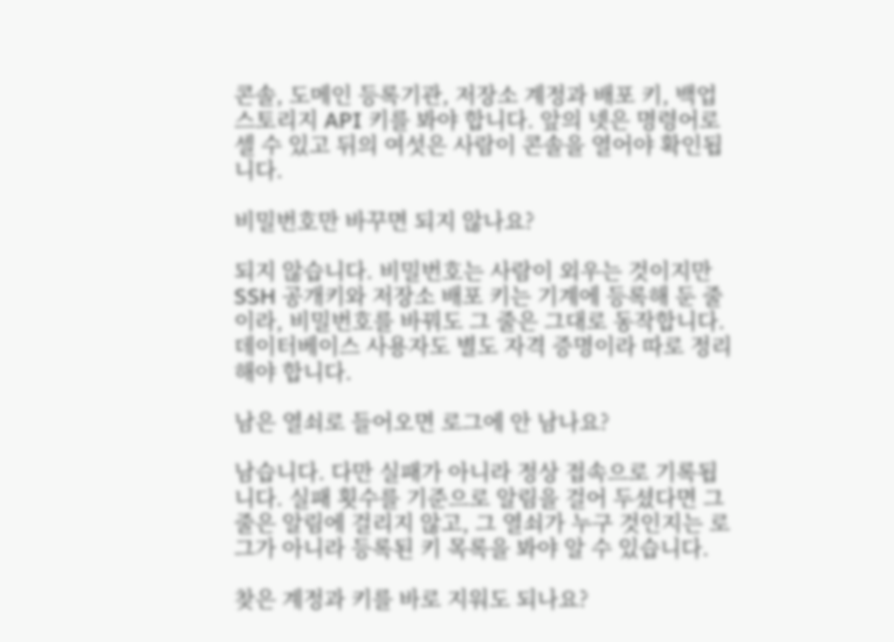콘솔, 도메인 등록기관, 저장소 계정과 배포 키, 백업 스토리지 API 키를 봐야 합니다. 앞의 넷은 명령어로 셀 수 있고 뒤의 여섯은 사람이 콘솔을 열어야 확인됩니다.

비밀번호만 바꾸면 되지 않나요?

되지 않습니다. 비밀번호는 사람이 외우는 것이지만 SSH 공개키와 저장소 배포 키는 기계에 등록해 둔 줄이라, 비밀번호를 바꿔도 그 줄은 그대로 동작합니다. 데이터베이스 사용자도 별도 자격 증명이라 따로 정리해야 합니다.

남은 열쇠로 들어오면 로그에 안 남나요?

남습니다. 다만 실패가 아니라 정상 접속으로 기록됩니다. 실패 횟수를 기준으로 알림을 걸어 두셨다면 그 줄은 알림에 걸리지 않고, 그 열쇠가 누구 것인지는 로그가 아니라 등록된 키 목록을 봐야 알 수 있습니다.

찾은 계정과 키를 바로 지워도 되나요?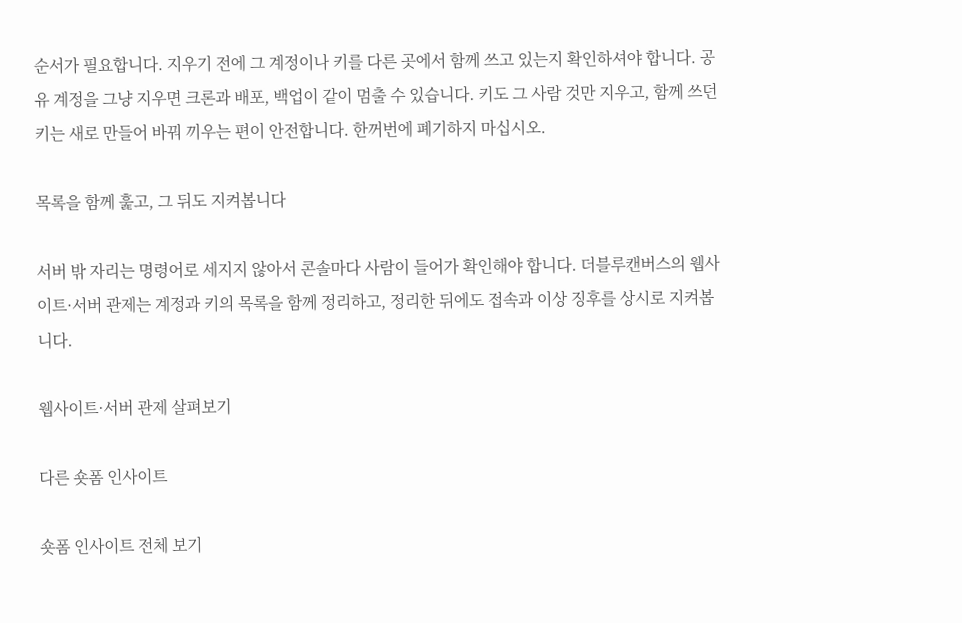순서가 필요합니다. 지우기 전에 그 계정이나 키를 다른 곳에서 함께 쓰고 있는지 확인하셔야 합니다. 공유 계정을 그냥 지우면 크론과 배포, 백업이 같이 멈출 수 있습니다. 키도 그 사람 것만 지우고, 함께 쓰던 키는 새로 만들어 바꿔 끼우는 편이 안전합니다. 한꺼번에 폐기하지 마십시오.

목록을 함께 훑고, 그 뒤도 지켜봅니다

서버 밖 자리는 명령어로 세지지 않아서 콘솔마다 사람이 들어가 확인해야 합니다. 더블루캔버스의 웹사이트·서버 관제는 계정과 키의 목록을 함께 정리하고, 정리한 뒤에도 접속과 이상 징후를 상시로 지켜봅니다.

웹사이트·서버 관제 살펴보기

다른 숏폼 인사이트

숏폼 인사이트 전체 보기